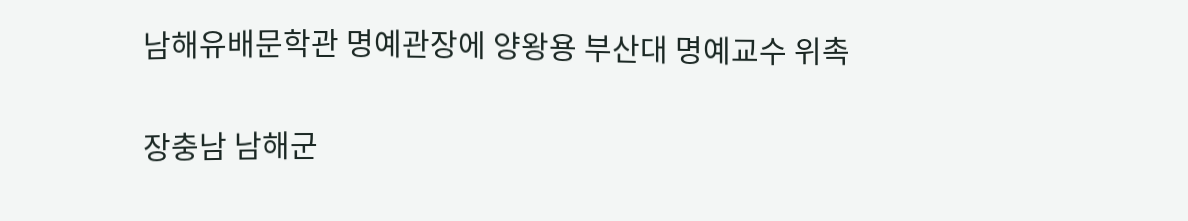남해유배문학관 명예관장에 양왕용 부산대 명예교수 위촉

장충남 남해군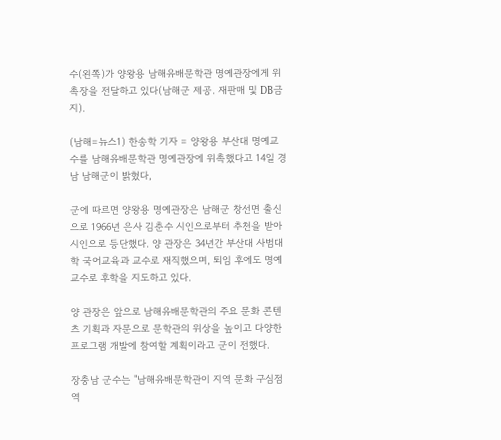수(왼쪽)가 양왕용 남해유배문학관 명예관장에게 위촉장을 전달하고 있다(남해군 제공. 재판매 및 DB금지).

(남해=뉴스1) 한송학 기자 = 양왕용 부산대 명예교수를 남해유배문학관 명예관장에 위촉했다고 14일 경남 남해군이 밝혔다,

군에 따르면 양왕용 명예관장은 남해군 창선면 출신으로 1966년 은사 김춘수 시인으로부터 추천을 받아 시인으로 등단했다. 양 관장은 34년간 부산대 사범대학 국어교육과 교수로 재직했으며, 퇴임 후에도 명예교수로 후학을 지도하고 있다.

양 관장은 앞으로 남해유배문학관의 주요 문화 콘텐츠 기획과 자문으로 문학관의 위상을 높이고 다양한 프로그램 개발에 참여할 계획이라고 군이 전했다.

장충남 군수는 "남해유배문학관이 지역 문화 구심점 역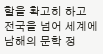할을 확고히 하고 전국을 넘어 세계에 남해의 문학 정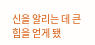신을 알리는 데 큰 힘을 얻게 됐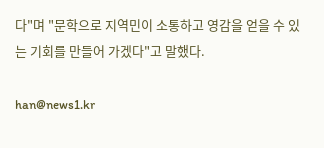다"며 "문학으로 지역민이 소통하고 영감을 얻을 수 있는 기회를 만들어 가겠다"고 말했다.

han@news1.kr